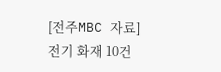[전주MBC 자료]
전기 화재 10건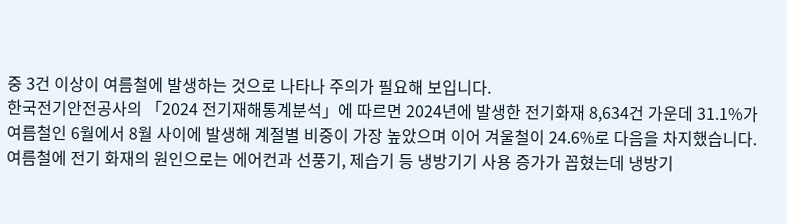중 3건 이상이 여름철에 발생하는 것으로 나타나 주의가 필요해 보입니다.
한국전기안전공사의 「2024 전기재해통계분석」에 따르면 2024년에 발생한 전기화재 8,634건 가운데 31.1%가 여름철인 6월에서 8월 사이에 발생해 계절별 비중이 가장 높았으며 이어 겨울철이 24.6%로 다음을 차지했습니다.
여름철에 전기 화재의 원인으로는 에어컨과 선풍기, 제습기 등 냉방기기 사용 증가가 꼽혔는데 냉방기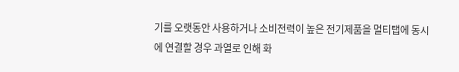기를 오랫동안 사용하거나 소비전력이 높은 전기제품을 멀티탭에 동시에 연결할 경우 과열로 인해 화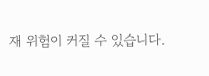재 위험이 커질 수 있습니다.